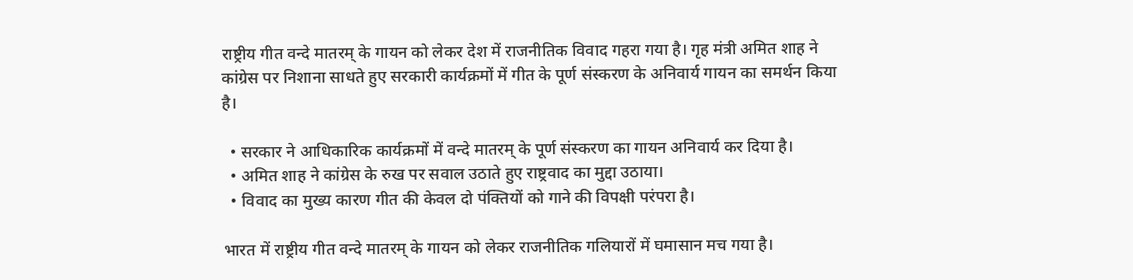राष्ट्रीय गीत वन्दे मातरम् के गायन को लेकर देश में राजनीतिक विवाद गहरा गया है। गृह मंत्री अमित शाह ने कांग्रेस पर निशाना साधते हुए सरकारी कार्यक्रमों में गीत के पूर्ण संस्करण के अनिवार्य गायन का समर्थन किया है।

  • सरकार ने आधिकारिक कार्यक्रमों में वन्दे मातरम् के पूर्ण संस्करण का गायन अनिवार्य कर दिया है।
  • अमित शाह ने कांग्रेस के रुख पर सवाल उठाते हुए राष्ट्रवाद का मुद्दा उठाया।
  • विवाद का मुख्य कारण गीत की केवल दो पंक्तियों को गाने की विपक्षी परंपरा है।

भारत में राष्ट्रीय गीत वन्दे मातरम् के गायन को लेकर राजनीतिक गलियारों में घमासान मच गया है।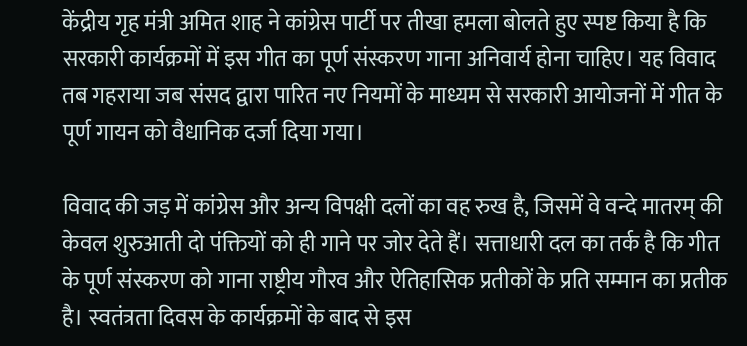केंद्रीय गृह मंत्री अमित शाह ने कांग्रेस पार्टी पर तीखा हमला बोलते हुए स्पष्ट किया है कि सरकारी कार्यक्रमों में इस गीत का पूर्ण संस्करण गाना अनिवार्य होना चाहिए। यह विवाद तब गहराया जब संसद द्वारा पारित नए नियमों के माध्यम से सरकारी आयोजनों में गीत के पूर्ण गायन को वैधानिक दर्जा दिया गया।

विवाद की जड़ में कांग्रेस और अन्य विपक्षी दलों का वह रुख है, जिसमें वे वन्दे मातरम् की केवल शुरुआती दो पंक्तियों को ही गाने पर जोर देते हैं। सत्ताधारी दल का तर्क है कि गीत के पूर्ण संस्करण को गाना राष्ट्रीय गौरव और ऐतिहासिक प्रतीकों के प्रति सम्मान का प्रतीक है। स्वतंत्रता दिवस के कार्यक्रमों के बाद से इस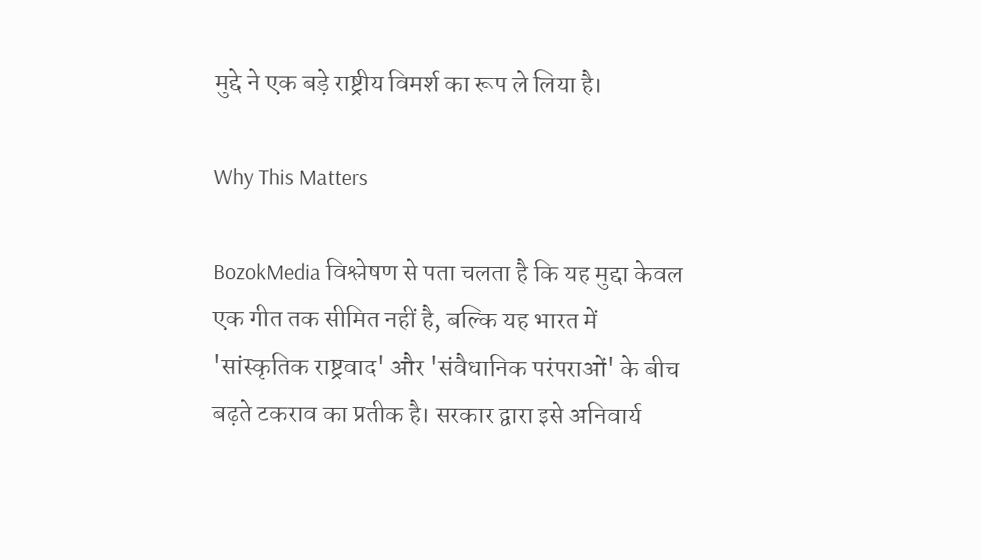मुद्दे ने एक बड़े राष्ट्रीय विमर्श का रूप ले लिया है।

Why This Matters

BozokMedia विश्लेषण से पता चलता है कि यह मुद्दा केवल एक गीत तक सीमित नहीं है, बल्कि यह भारत में 'सांस्कृतिक राष्ट्रवाद' और 'संवैधानिक परंपराओं' के बीच बढ़ते टकराव का प्रतीक है। सरकार द्वारा इसे अनिवार्य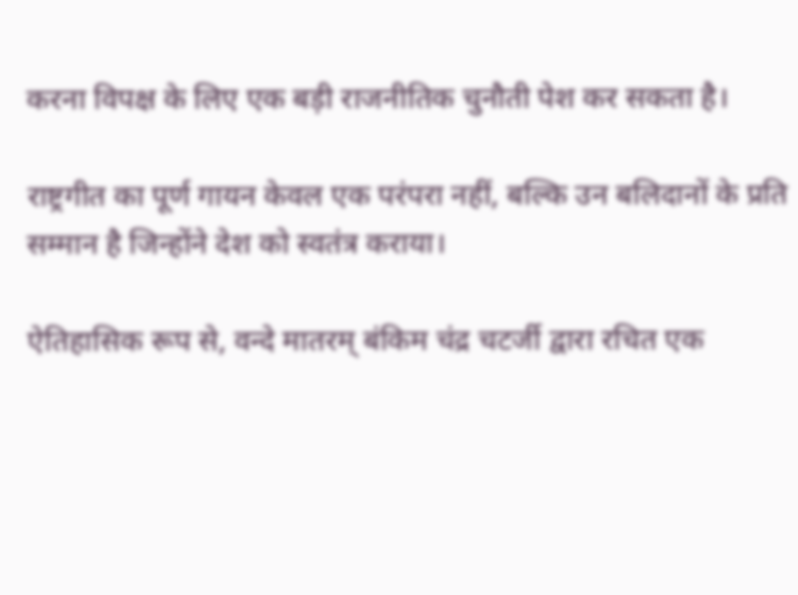करना विपक्ष के लिए एक बड़ी राजनीतिक चुनौती पेश कर सकता है।

राष्ट्रगीत का पूर्ण गायन केवल एक परंपरा नहीं, बल्कि उन बलिदानों के प्रति सम्मान है जिन्होंने देश को स्वतंत्र कराया।

ऐतिहासिक रूप से, वन्दे मातरम् बंकिम चंद्र चटर्जी द्वारा रचित एक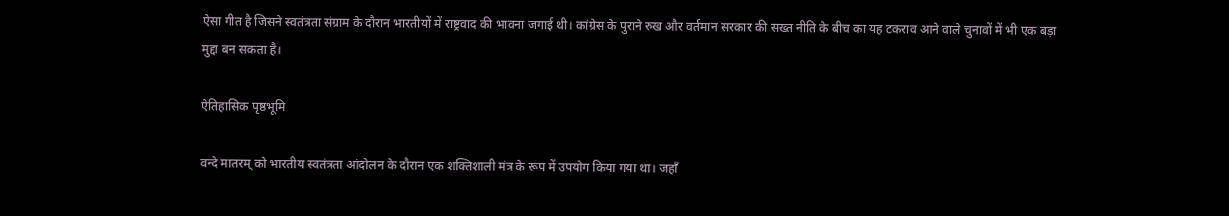ऐसा गीत है जिसने स्वतंत्रता संग्राम के दौरान भारतीयों में राष्ट्रवाद की भावना जगाई थी। कांग्रेस के पुराने रुख और वर्तमान सरकार की सख्त नीति के बीच का यह टकराव आने वाले चुनावों में भी एक बड़ा मुद्दा बन सकता है।

ऐतिहासिक पृष्ठभूमि

वन्दे मातरम् को भारतीय स्वतंत्रता आंदोलन के दौरान एक शक्तिशाली मंत्र के रूप में उपयोग किया गया था। जहाँ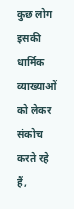कुछ लोग इसकी धार्मिक व्याख्याओं को लेकर संकोच करते रहे हैं,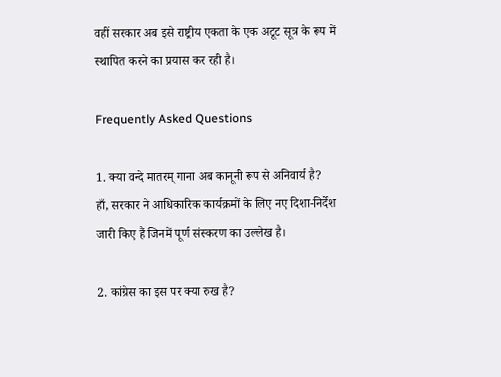वहीं सरकार अब इसे राष्ट्रीय एकता के एक अटूट सूत्र के रूप में स्थापित करने का प्रयास कर रही है।

Frequently Asked Questions

1. क्या वन्दे मातरम् गाना अब कानूनी रूप से अनिवार्य है?
हाँ, सरकार ने आधिकारिक कार्यक्रमों के लिए नए दिशा-निर्देश जारी किए हैं जिनमें पूर्ण संस्करण का उल्लेख है।

2. कांग्रेस का इस पर क्या रुख है?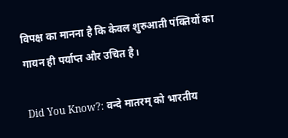विपक्ष का मानना है कि केवल शुरुआती पंक्तियों का गायन ही पर्याप्त और उचित है।

Did You Know?: वन्दे मातरम् को भारतीय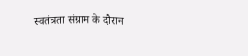स्वतंत्रता संग्राम के दौरान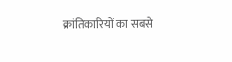क्रांतिकारियों का सबसे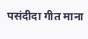पसंदीदा गीत माना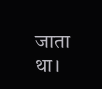जाता था।